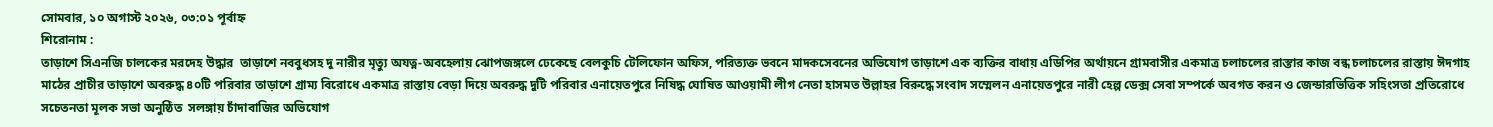সোমবার, ১০ অগাস্ট ২০২৬, ০৩:০১ পূর্বাহ্ন
শিরোনাম :
তাড়াশে সিএনজি চালকের মরদেহ উদ্ধার  তাড়াশে নববুধসহ দু নারীর মৃত্যু অযত্ন-অবহেলায় ঝোপজঙ্গলে ঢেকেছে বেলকুচি টেলিফোন অফিস, পরিত্যক্ত ভবনে মাদকসেবনের অভিযোগ তাড়াশে এক ব্যক্তির বাধায় এডিপির অর্থায়নে গ্রামবাসীর একমাত্র চলাচলের রাস্তার কাজ বন্ধ চলাচলের রাস্তায় ঈদগাহ মাঠের প্রাচীর তাড়াশে অবরুদ্ধ ৪০টি পরিবার তাড়াশে গ্রাম্য বিরোধে একমাত্র রাস্তায় বেড়া দিয়ে অবরুদ্ধ দুটি পরিবার এনায়েতপুরে নিষিদ্ধ ঘোষিত আওয়ামী লীগ নেতা হাসমত উল্লাহর বিরুদ্ধে সংবাদ সম্মেলন এনায়েতপুরে নারী হেল্প ডেক্স সেবা সম্পর্কে অবগত করন ও জেন্ডারভিত্তিক সহিংসতা প্রতিরোধে সচেতনতা মূলক সভা অনুষ্ঠিত  সলঙ্গায় চাঁদাবাজির অভিযোগ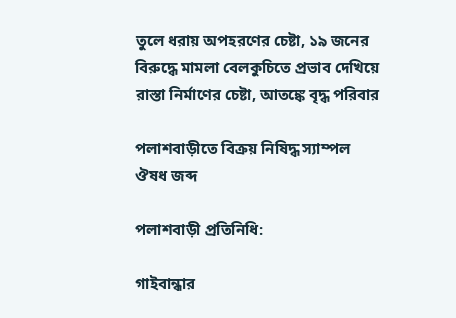তুলে ধরায় অপহরণের চেষ্টা, ১৯ জনের বিরুদ্ধে মামলা বেলকুচিতে প্রভাব দেখিয়ে রাস্তা নির্মাণের চেষ্টা, আতঙ্কে বৃদ্ধ পরিবার

পলাশবাড়ীতে বিক্রয় নিষিদ্ধ স্যাম্পল ঔষধ জব্দ

পলাশবাড়ী প্রতিনিধি:

গাইবান্ধার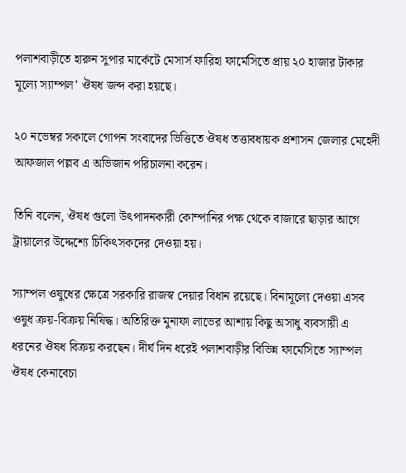পলাশবাড়ীতে হারুন সুপার মার্কেটে মেসার্স ফারিহা ফার্মেসিতে প্রায় ২০ হাজার টাকার মূল্যে স্যাম্পল’ ঔষধ জব্দ করা হয়ছে।

২০ নভেম্বর সকালে গোপন সংবাদের ভিত্তিতে ঔষধ তত্তাবধায়ক প্রশাসন জেলার মেহেদী আফজাল পল্লব এ অভিজান পরিচালনা করেন।

তিনি বলেন, ঔষধ গুলো উৎপাদনকারী কোম্পানির পক্ষ থেকে বাজারে ছাড়ার আগে ট্রায়ালের উদ্দেশ্যে চিকিৎসকদের দেওয়া হয়।

স্যাম্পল ওষুধের ক্ষেত্রে সরকারি রাজস্ব দেয়ার বিধান রয়েছে। বিনামূল্যে দেওয়া এসব ওষুধ ক্রয়-বিক্রয় নিষিদ্ধ। অতিরিক্ত মুনাফা লাভের আশায় কিছু অসাধু ব্যবসায়ী এ ধরনের ঔষধ বিক্রয় করছেন। দীর্ঘ দিন ধরেই পলাশবাড়ীর বিভিন্ন ফার্মেসিতে স্যাম্পল ঔষধ কেনাবেচা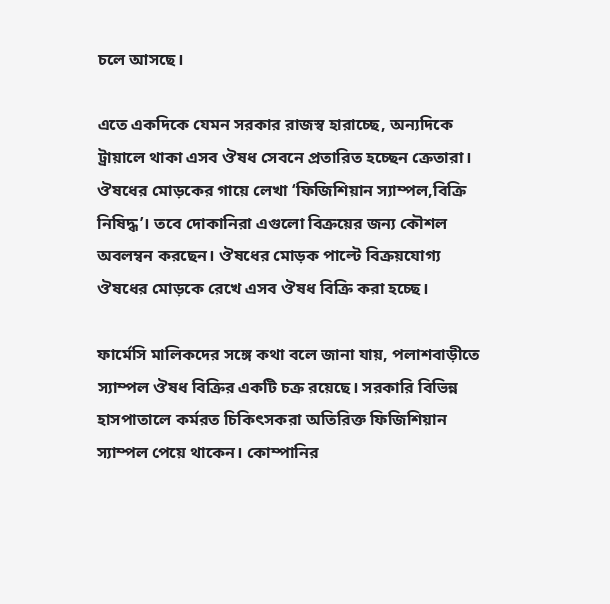চলে আসছে।

এতে একদিকে যেমন সরকার রাজস্ব হারাচ্ছে, অন্যদিকে ট্রায়ালে থাকা এসব ঔষধ সেবনে প্রতারিত হচ্ছেন ক্রেতারা। ঔষধের মোড়কের গায়ে লেখা ‘ফিজিশিয়ান স্যাম্পল,বিক্রি নিষিদ্ধ’। তবে দোকানিরা এগুলো বিক্রয়ের জন্য কৌশল অবলম্বন করছেন। ঔষধের মোড়ক পাল্টে বিক্রয়যোগ্য ঔষধের মোড়কে রেখে এসব ঔষধ বিক্রি করা হচ্ছে।

ফার্মেসি মালিকদের সঙ্গে কথা বলে জানা যায়, পলাশবাড়ীতে স্যাম্পল ঔষধ বিক্রির একটি চক্র রয়েছে। সরকারি বিভিন্ন হাসপাতালে কর্মরত চিকিৎসকরা অতিরিক্ত ফিজিশিয়ান স্যাম্পল পেয়ে থাকেন। কোম্পানির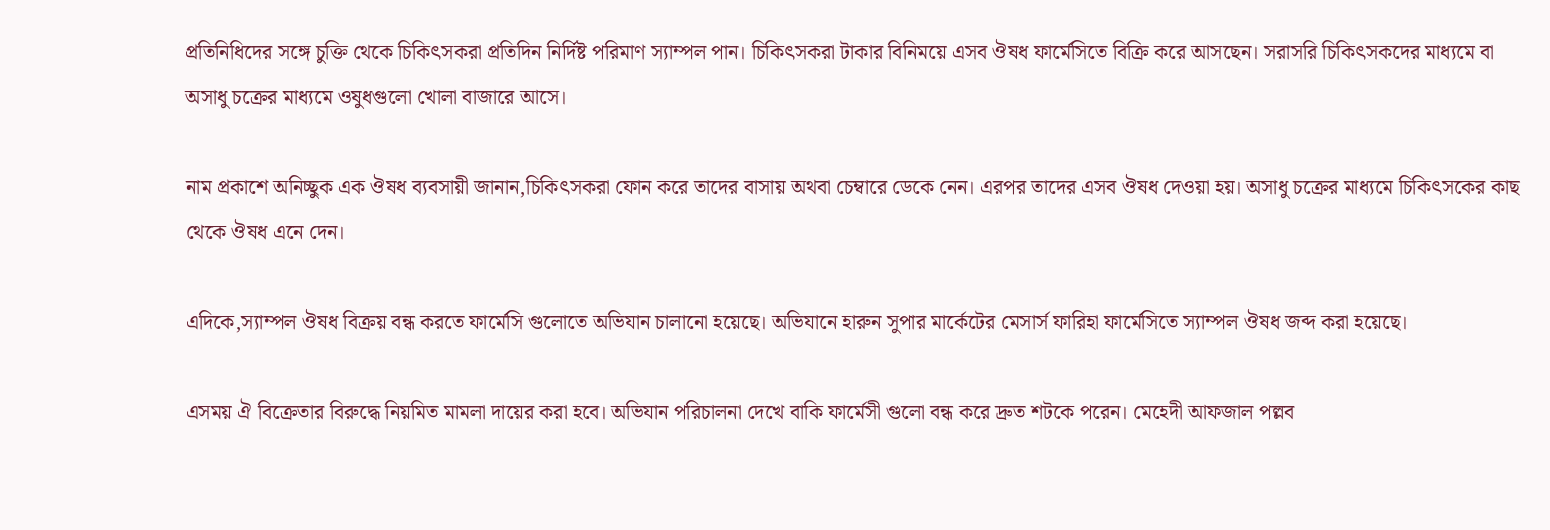প্রতিনিধিদের সঙ্গে চুক্তি থেকে চিকিৎসকরা প্রতিদিন নির্দিষ্ট পরিমাণ স্যাম্পল পান। চিকিৎসকরা টাকার বিনিময়ে এসব ঔষধ ফার্মেসিতে বিক্রি করে আসছেন। সরাসরি চিকিৎসকদের মাধ্যমে বা অসাধু চক্রের মাধ্যমে ওষুধগুলো খোলা বাজারে আসে।

নাম প্রকাশে অনিচ্ছুক এক ঔষধ ব্যবসায়ী জানান,চিকিৎসকরা ফোন করে তাদের বাসায় অথবা চেম্বারে ডেকে নেন। এরপর তাদের এসব ঔষধ দেওয়া হয়। অসাধু চক্রের মাধ্যমে চিকিৎসকের কাছ থেকে ঔষধ এনে দেন।

এদিকে,স্যাম্পল ঔষধ বিক্রয় বন্ধ করতে ফার্মেসি গুলোতে অভিযান চালানো হয়েছে। অভিযানে হারুন সুপার মার্কেটের মেসার্স ফারিহা ফার্মেসিতে স্যাম্পল ঔষধ জব্দ করা হয়েছে।

এসময় ঐ বিক্রেতার বিরুদ্ধে নিয়মিত মামলা দায়ের করা হবে। অভিযান পরিচালনা দেখে বাকি ফার্মেসী গুলো বন্ধ করে দ্রুত শটকে পরেন। মেহেদী আফজাল পল্লব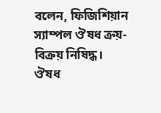বলেন, ফিজিশিয়ান স্যাম্পল ঔষধ ক্রয়-বিক্রয় নিষিদ্ধ।
ঔষধ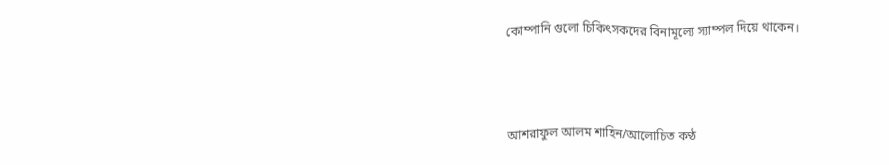কোম্পানি গুলো চিকিৎসকদের বিনামূল্যে স্যাম্পল দিয়ে থাকেন।



আশরাফুল আলম শাহিন/আলোচিত কণ্ঠ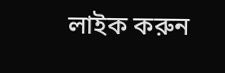লাইক করুন